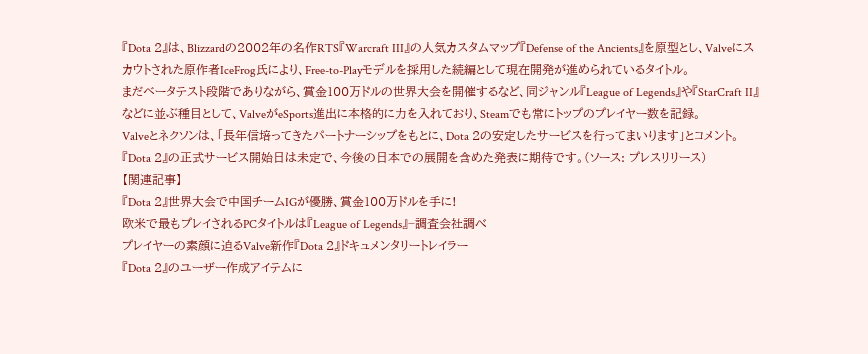『Dota 2』は、Blizzardの2002年の名作RTS『Warcraft III』の人気カスタムマップ『Defense of the Ancients』を原型とし、Valveにスカウトされた原作者IceFrog氏により、Free-to-Playモデルを採用した続編として現在開発が進められているタイトル。
まだベータテスト段階でありながら、賞金100万ドルの世界大会を開催するなど、同ジャンル『League of Legends』や『StarCraft II』などに並ぶ種目として、ValveがeSports進出に本格的に力を入れており、Steamでも常にトップのプレイヤー数を記録。
Valveとネクソンは、「長年信培ってきたパートナーシップをもとに、Dota 2の安定したサービスを行ってまいります」とコメント。
『Dota 2』の正式サービス開始日は未定で、今後の日本での展開を含めた発表に期待です。(ソース: プレスリリース)
【関連記事】
『Dota 2』世界大会で中国チームIGが優勝、賞金100万ドルを手に!
欧米で最もプレイされるPCタイトルは『League of Legends』−調査会社調べ
プレイヤーの素顔に迫るValve新作『Dota 2』ドキュメンタリートレイラー
『Dota 2』のユーザー作成アイテムに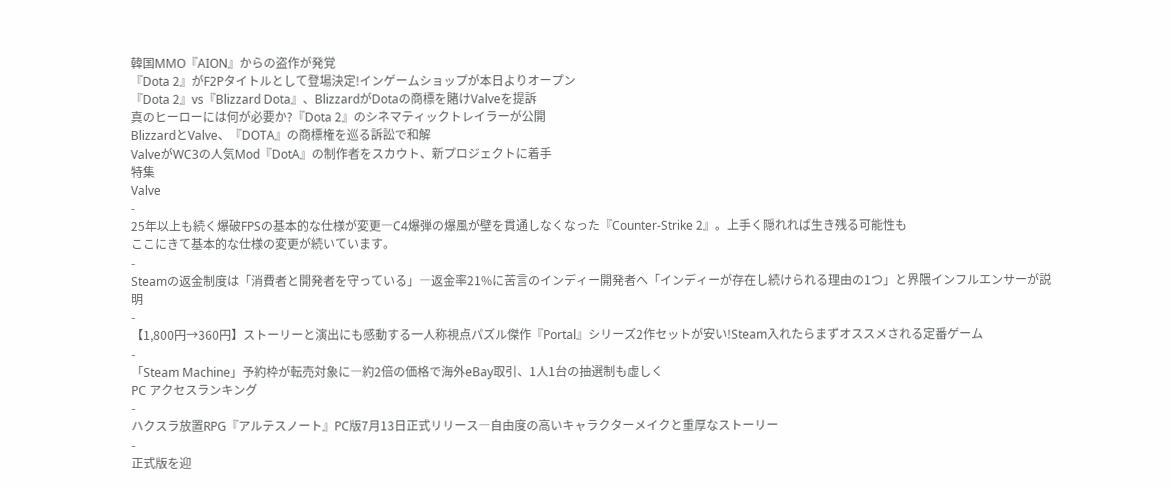韓国MMO『AION』からの盗作が発覚
『Dota 2』がF2Pタイトルとして登場決定!インゲームショップが本日よりオープン
『Dota 2』vs『Blizzard Dota』、BlizzardがDotaの商標を賭けValveを提訴
真のヒーローには何が必要か?『Dota 2』のシネマティックトレイラーが公開
BlizzardとValve、『DOTA』の商標権を巡る訴訟で和解
ValveがWC3の人気Mod『DotA』の制作者をスカウト、新プロジェクトに着手
特集
Valve
-
25年以上も続く爆破FPSの基本的な仕様が変更―C4爆弾の爆風が壁を貫通しなくなった『Counter-Strike 2』。上手く隠れれば生き残る可能性も
ここにきて基本的な仕様の変更が続いています。
-
Steamの返金制度は「消費者と開発者を守っている」―返金率21%に苦言のインディー開発者へ「インディーが存在し続けられる理由の1つ」と界隈インフルエンサーが説明
-
【1,800円→360円】ストーリーと演出にも感動する一人称視点パズル傑作『Portal』シリーズ2作セットが安い!Steam入れたらまずオススメされる定番ゲーム
-
「Steam Machine」予約枠が転売対象に―約2倍の価格で海外eBay取引、1人1台の抽選制も虚しく
PC アクセスランキング
-
ハクスラ放置RPG『アルテスノート』PC版7月13日正式リリース―自由度の高いキャラクターメイクと重厚なストーリー
-
正式版を迎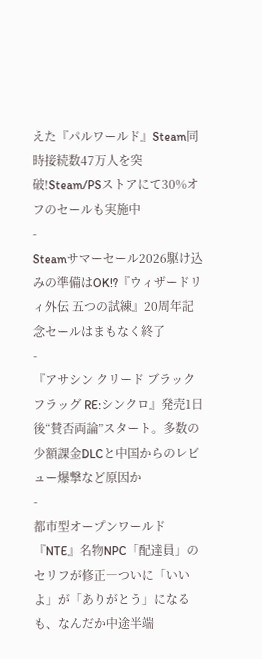えた『パルワールド』Steam同時接続数47万人を突破!Steam/PSストアにて30%オフのセールも実施中
-
Steamサマーセール2026駆け込みの準備はOK!?『ウィザードリィ外伝 五つの試練』20周年記念セールはまもなく終了
-
『アサシン クリード ブラック フラッグ RE:シンクロ』発売1日後“賛否両論”スタート。多数の少額課金DLCと中国からのレビュー爆撃など原因か
-
都市型オープンワールド『NTE』名物NPC「配達員」のセリフが修正―ついに「いいよ」が「ありがとう」になるも、なんだか中途半端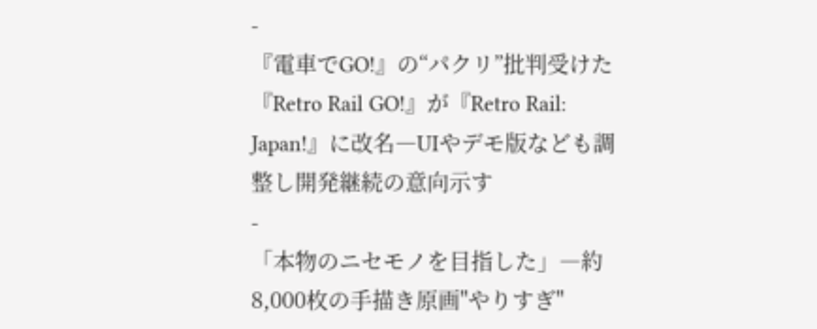-
『電車でGO!』の“パクリ”批判受けた『Retro Rail GO!』が『Retro Rail: Japan!』に改名―UIやデモ版なども調整し開発継続の意向示す
-
「本物のニセモノを目指した」―約8,000枚の手描き原画"やりすぎ"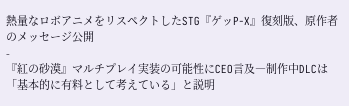熱量なロボアニメをリスペクトしたSTG『ゲッP-X』復刻版、原作者のメッセージ公開
-
『紅の砂漠』マルチプレイ実装の可能性にCEO言及―制作中DLCは「基本的に有料として考えている」と説明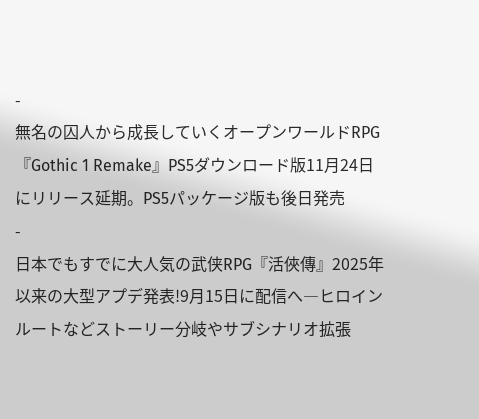-
無名の囚人から成長していくオープンワールドRPG『Gothic 1 Remake』PS5ダウンロード版11月24日にリリース延期。PS5パッケージ版も後日発売
-
日本でもすでに大人気の武侠RPG『活俠傳』2025年以来の大型アプデ発表!9月15日に配信へ―ヒロインルートなどストーリー分岐やサブシナリオ拡張